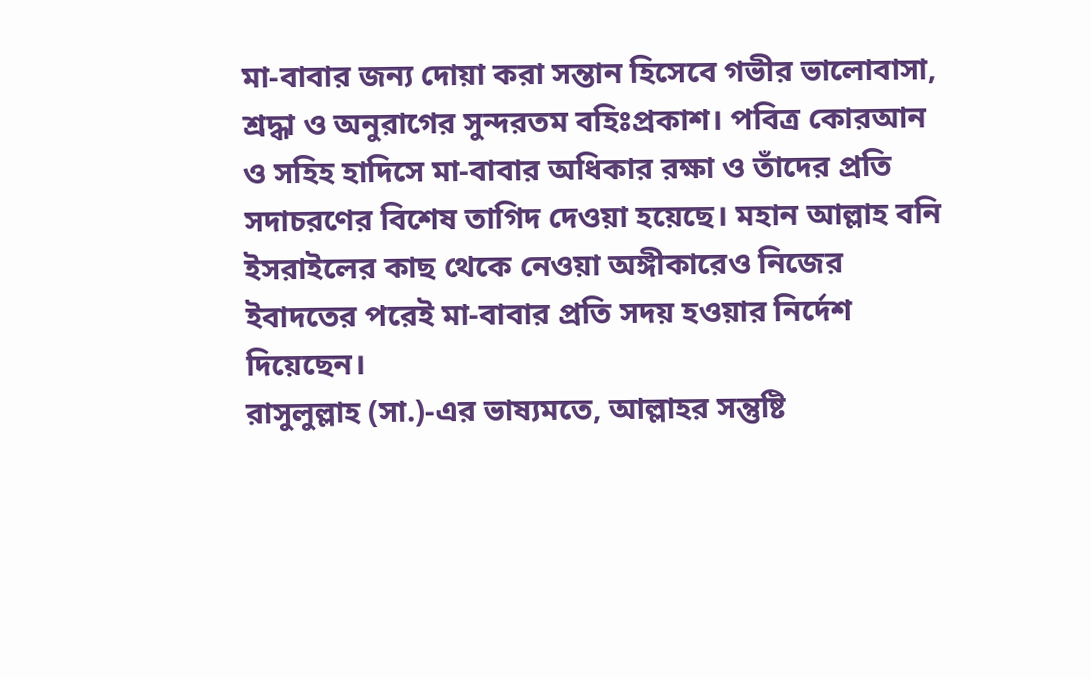মা-বাবার জন্য দোয়া করা সন্তান হিসেবে গভীর ভালোবাসা, শ্রদ্ধা ও অনুরাগের সুন্দরতম বহিঃপ্রকাশ। পবিত্র কোরআন ও সহিহ হাদিসে মা-বাবার অধিকার রক্ষা ও তাঁদের প্রতি সদাচরণের বিশেষ তাগিদ দেওয়া হয়েছে। মহান আল্লাহ বনি ইসরাইলের কাছ থেকে নেওয়া অঙ্গীকারেও নিজের ইবাদতের পরেই মা-বাবার প্রতি সদয় হওয়ার নির্দেশ দিয়েছেন।
রাসুলুল্লাহ (সা.)-এর ভাষ্যমতে, আল্লাহর সন্তুষ্টি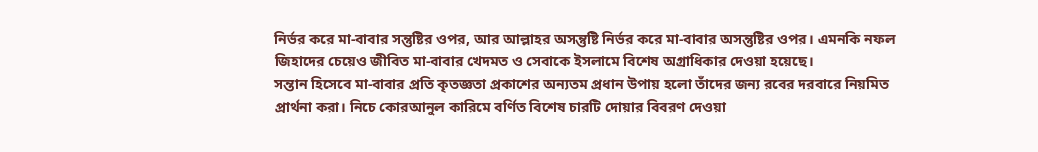নির্ভর করে মা-বাবার সন্তুষ্টির ওপর, আর আল্লাহর অসন্তুষ্টি নির্ভর করে মা-বাবার অসন্তুষ্টির ওপর। এমনকি নফল জিহাদের চেয়েও জীবিত মা-বাবার খেদমত ও সেবাকে ইসলামে বিশেষ অগ্রাধিকার দেওয়া হয়েছে।
সন্তান হিসেবে মা-বাবার প্রতি কৃতজ্ঞতা প্রকাশের অন্যতম প্রধান উপায় হলো তাঁদের জন্য রবের দরবারে নিয়মিত প্রার্থনা করা। নিচে কোরআনুল কারিমে বর্ণিত বিশেষ চারটি দোয়ার বিবরণ দেওয়া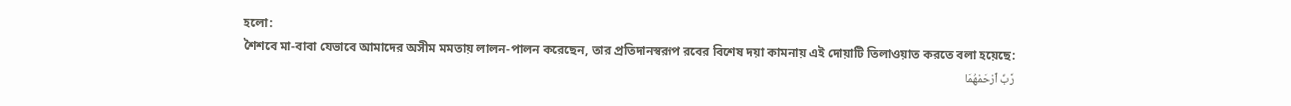হলো:
শৈশবে মা-বাবা যেভাবে আমাদের অসীম মমতায় লালন-পালন করেছেন, তার প্রতিদানস্বরূপ রবের বিশেষ দয়া কামনায় এই দোয়াটি তিলাওয়াত করতে বলা হয়েছে:
رَّبِّ ٱرْحَمْهُمَا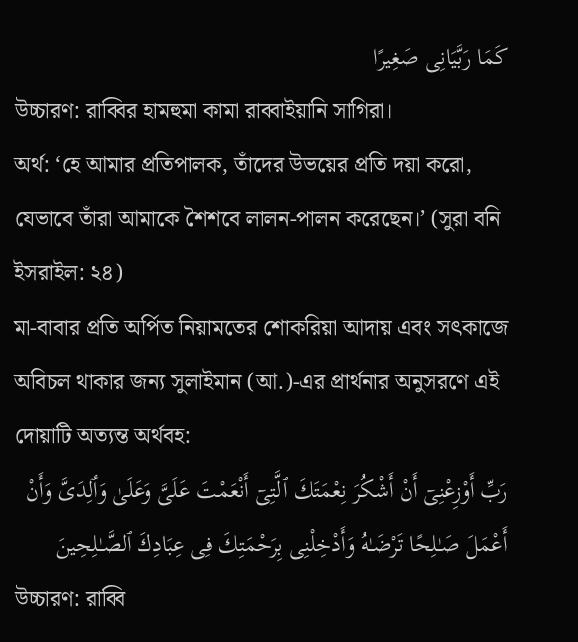كَمَا رَبَّيَانِى صَغِيرًا
উচ্চারণ: রাব্বির হামহুমা কামা রাব্বাইয়ানি সাগিরা।
অর্থ: ‘হে আমার প্রতিপালক, তাঁদের উভয়ের প্রতি দয়া করো, যেভাবে তাঁরা আমাকে শৈশবে লালন-পালন করেছেন।’ (সুরা বনি ইসরাইল: ২৪)
মা-বাবার প্রতি অর্পিত নিয়ামতের শোকরিয়া আদায় এবং সৎকাজে অবিচল থাকার জন্য সুলাইমান (আ.)-এর প্রার্থনার অনুসরণে এই দোয়াটি অত্যন্ত অর্থবহ:
رَبِّ أَوْزِعْنِىٓ أَنْ أَشْكُرَ نِعْمَتَكَ ٱلَّتِىٓ أَنْعَمْتَ عَلَىَّ وَعَلَىٰ وَٲلِدَىَّ وَأَنْ أَعْمَلَ صَـٰلِحًا تَرْضَـٰهُ وَأَدْخِلْنِى بِرَحْمَتِكَ فِى عِبَادِكَ ٱلصَّـٰلِحِينَ
উচ্চারণ: রাব্বি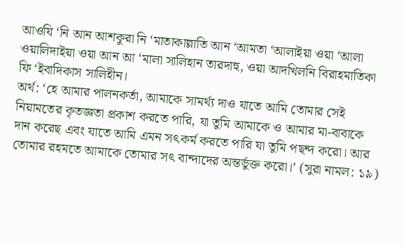আওযি ‘নি আন আশকুরা নি ‘মাতাকাল্লাতি আন ‘আমতা ‘আলাইয়া ওয়া ‘আলা ওয়ালিদাইয়া ওয়া আন আ ‘মালা সালিহান তারদাহু, ওয়া আদখিলনি বিরাহমাতিকা ফি ‘ইবাদিকাস সালিহীন।
অর্থ: ‘হে আমার পালনকর্তা, আমাকে সামর্থ্য দাও যাতে আমি তোমার সেই নিয়ামতের কৃতজ্ঞতা প্রকাশ করতে পারি, যা তুমি আমাকে ও আমার মা-বাবাকে দান করেছ এবং যাতে আমি এমন সৎকর্ম করতে পারি যা তুমি পছন্দ করো। আর তোমার রহমতে আমাকে তোমার সৎ বান্দাদের অন্তর্ভুক্ত করো।’ (সুরা নামল: ১৯)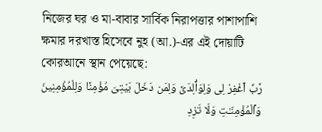নিজের ঘর ও মা-বাবার সার্বিক নিরাপত্তার পাশাপাশি ক্ষমার দরখাস্ত হিসেবে নুহ (আ.)-এর এই দোয়াটি কোরআনে স্থান পেয়েছে:
رَّبِّ ٱغْفِرْ لِى وَلِوَٲلِدَىَّ وَلِمَن دَخَلَ بَيْتِىَ مُؤْمِنًا وَلِلْمُؤْمِنِينَ وَٱلْمُؤْمِنَـٰتِ وَلَا تَزِدِ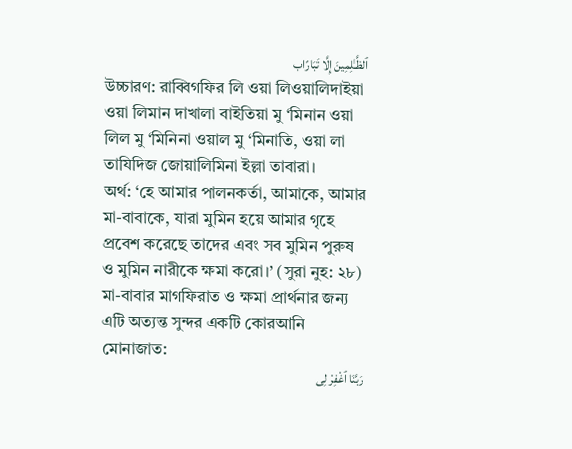ٱلظَّـٰلِمِينَ إِلَّا تَبَارًاب
উচ্চারণ: রাব্বিগফির লি ওয়া লিওয়ালিদাইয়া ওয়া লিমান দাখালা বাইতিয়া মু ‘মিনান ওয়া লিল মু ‘মিনিনা ওয়াল মু ‘মিনাতি, ওয়া লা তাযিদিজ জোয়ালিমিনা ইল্লা তাবারা।
অর্থ: ‘হে আমার পালনকর্তা, আমাকে, আমার মা-বাবাকে, যারা মুমিন হয়ে আমার গৃহে প্রবেশ করেছে তাদের এবং সব মুমিন পুরুষ ও মুমিন নারীকে ক্ষমা করো।’ (সুরা নুহ: ২৮)
মা-বাবার মাগফিরাত ও ক্ষমা প্রার্থনার জন্য এটি অত্যন্ত সুন্দর একটি কোরআনি মোনাজাত:
رَبَّنَا ٱغْفِرْ لِى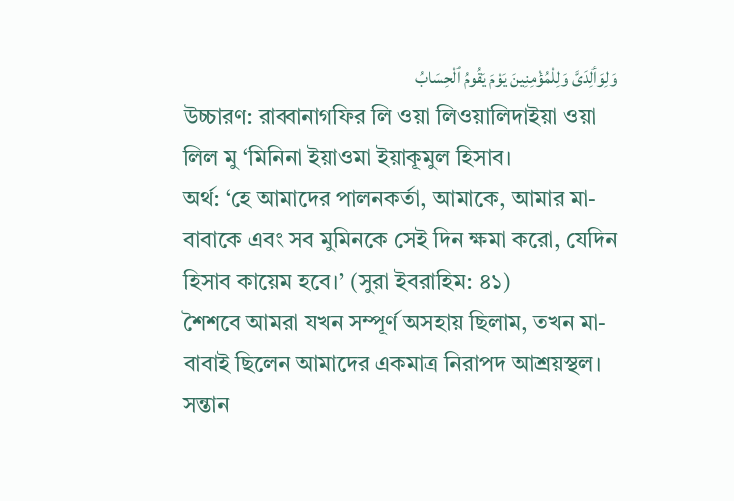وَلِوَٲلِدَىَّ وَلِلْمُؤْمِنِينَ يَوْمَ يَقُومُ ٱلْحِسَابُ
উচ্চারণ: রাব্বানাগফির লি ওয়া লিওয়ালিদাইয়া ওয়া লিল মু ‘মিনিনা ইয়াওমা ইয়াকূমুল হিসাব।
অর্থ: ‘হে আমাদের পালনকর্তা, আমাকে, আমার মা-বাবাকে এবং সব মুমিনকে সেই দিন ক্ষমা করো, যেদিন হিসাব কায়েম হবে।’ (সুরা ইবরাহিম: ৪১)
শৈশবে আমরা যখন সম্পূর্ণ অসহায় ছিলাম, তখন মা-বাবাই ছিলেন আমাদের একমাত্র নিরাপদ আশ্রয়স্থল। সন্তান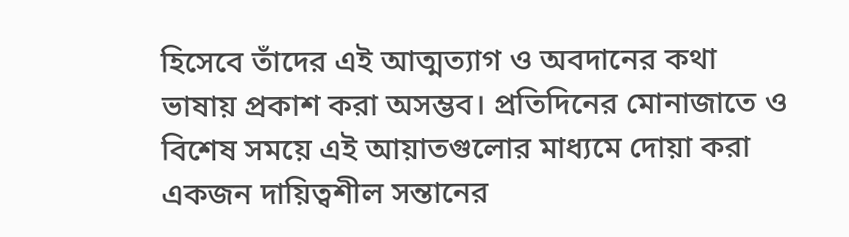হিসেবে তাঁদের এই আত্মত্যাগ ও অবদানের কথা ভাষায় প্রকাশ করা অসম্ভব। প্রতিদিনের মোনাজাতে ও বিশেষ সময়ে এই আয়াতগুলোর মাধ্যমে দোয়া করা একজন দায়িত্বশীল সন্তানের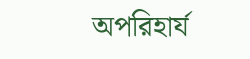অপরিহার্য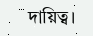দায়িত্ব।